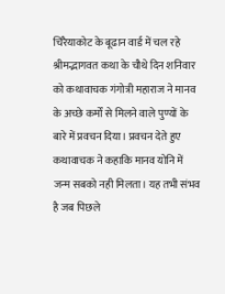चिरैयाकोट के बूढान वार्ड में चल रहे श्रीमद्भागवत कथा के चौथे दिन शनिवार को कथावाचक गंगोत्री महाराज ने मानव के अच्छे कर्मों से मिलने वाले पुण्यों के बारे में प्रवचन दिया। प्रवचन देते हुए कथावाचक ने कहाकि मानव योनि में जन्म सबको नही मिलता। यह तभी संभव है जब पिछले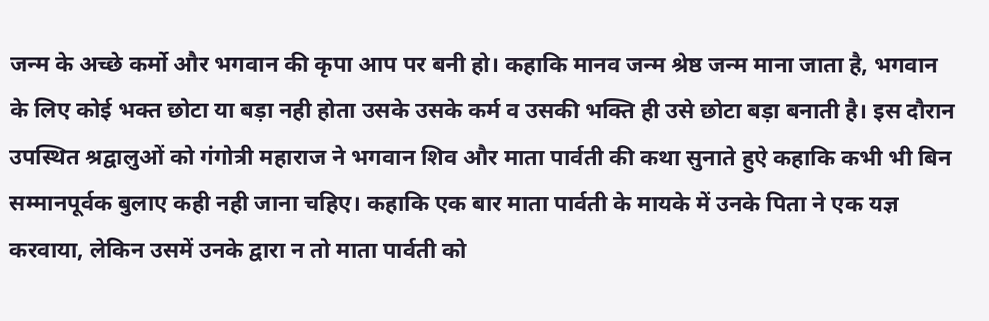जन्म के अच्छे कर्मो और भगवान की कृपा आप पर बनी हो। कहाकि मानव जन्म श्रेष्ठ जन्म माना जाता है, भगवान के लिए कोई भक्त छोटा या बड़ा नही होता उसके उसके कर्म व उसकी भक्ति ही उसे छोटा बड़ा बनाती है। इस दौरान उपस्थित श्रद्वालुओं को गंगोत्री महाराज ने भगवान शिव और माता पार्वती की कथा सुनाते हुऐ कहाकि कभी भी बिन सम्मानपूर्वक बुलाए कही नही जाना चहिए। कहाकि एक बार माता पार्वती के मायके में उनके पिता ने एक यज्ञ करवाया, लेकिन उसमें उनके द्वारा न तो माता पार्वती को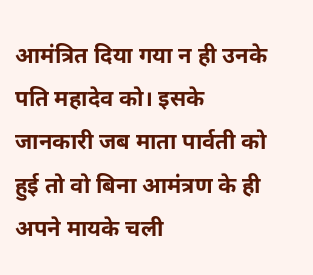आमंत्रित दिया गया न ही उनके पति महादेव को। इसके जानकारी जब माता पार्वती को हुई तो वो बिना आमंत्रण के ही अपने मायके चली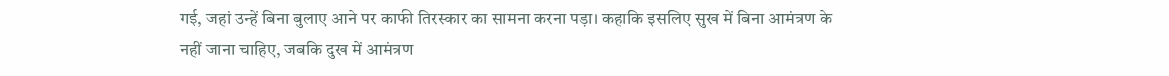गई, जहां उन्हें बिना बुलाए आने पर काफी तिरस्कार का सामना करना पड़ा। कहाकि इसलिए सुख में बिना आमंत्रण के नहीं जाना चाहिए, जबकि दुख में आमंत्रण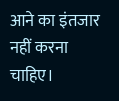आने का इंतजार नहीं करना चाहिए।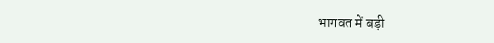भागवत में बड़ी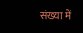संख्या में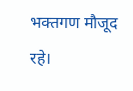भक्तगण मौजूद रहे।